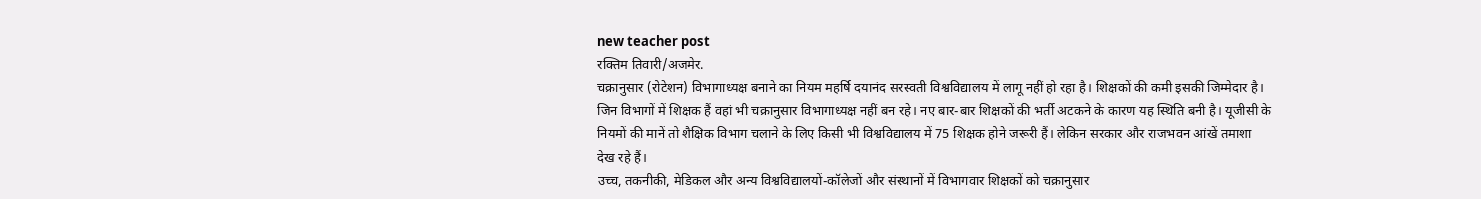new teacher post
रक्तिम तिवारी/अजमेर.
चक्रानुसार (रोटेशन) विभागाध्यक्ष बनाने का नियम महर्षि दयानंद सरस्वती विश्वविद्यालय में लागू नहीं हो रहा है। शिक्षकों की कमी इसकी जिम्मेदार है। जिन विभागों में शिक्षक हैं वहां भी चक्रानुसार विभागाध्यक्ष नहीं बन रहे। नए बार-बार शिक्षकों की भर्ती अटकने के कारण यह स्थिति बनी है। यूजीसी के नियमों की मानें तो शैक्षिक विभाग चलाने के लिए किसी भी विश्वविद्यालय में 75 शिक्षक होने जरूरी हैं। लेकिन सरकार और राजभवन आंखें तमाशा देख रहे हैं।
उच्च, तकनीकी, मेडिकल और अन्य विश्वविद्यालयों-कॉलेजों और संस्थानों में विभागवार शिक्षकों को चक्रानुसार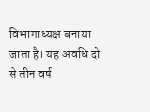विभागाध्यक्ष बनाया जाता है। यह अवधि दो से तीन वर्ष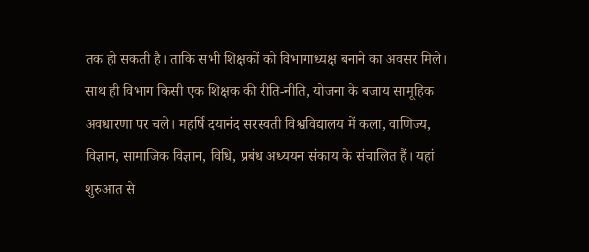तक हो सकती है। ताकि सभी शिक्षकों को विभागाध्यक्ष बनाने का अवसर मिले।
साथ ही विभाग किसी एक शिक्षक की रीति-नीति, योजना के बजाय सामूहिक अवधारणा पर चले। महर्षि दयानंद सरस्वती विश्वविद्यालय में कला, वाणिज्य, विज्ञान, सामाजिक विज्ञान, विधि, प्रबंध अध्ययन संकाय के संचालित हैं। यहां शुरुआत से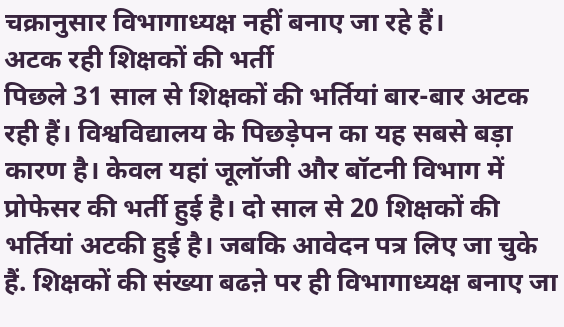चक्रानुसार विभागाध्यक्ष नहीं बनाए जा रहे हैं।
अटक रही शिक्षकों की भर्ती
पिछले 31 साल से शिक्षकों की भर्तियां बार-बार अटक रही हैं। विश्वविद्यालय के पिछड़ेपन का यह सबसे बड़ा कारण है। केवल यहां जूलॉजी और बॉटनी विभाग में प्रोफेसर की भर्ती हुई है। दो साल से 20 शिक्षकों की भर्तियां अटकी हुई है। जबकि आवेदन पत्र लिए जा चुके हैं. शिक्षकों की संख्या बढऩे पर ही विभागाध्यक्ष बनाए जा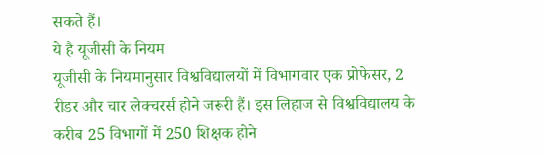सकते हैं।
ये है यूजीसी के नियम
यूजीसी के नियमानुसार विश्वविद्यालयों में विभागवार एक प्रोफेसर, 2 रीडर और चार लेक्चरर्स होने जरूरी हैं। इस लिहाज से विश्वविद्यालय के करीब 25 विभागों में 250 शिक्षक होने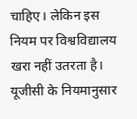चाहिए। लेकिन इस नियम पर विश्वविद्यालय खरा नहीं उतरता है। यूजीसी के नियमानुसार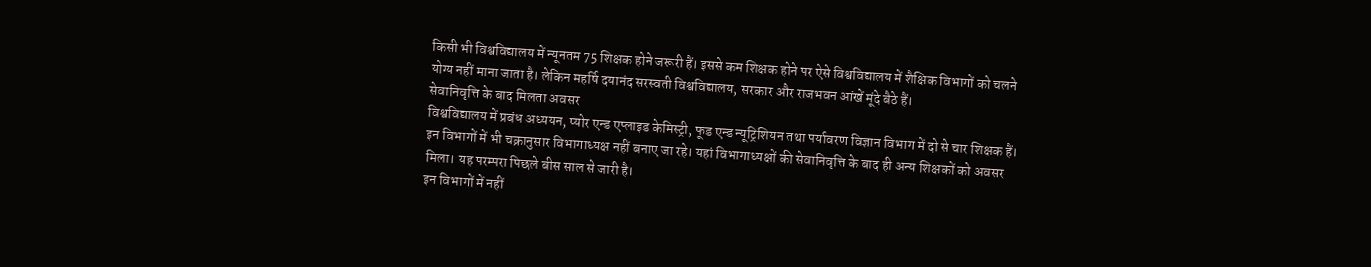किसी भी विश्वविद्यालय में न्यूनतम 75 शिक्षक होने जरूरी हैं। इससे कम शिक्षक होने पर ऐसे विश्वविद्यालय में शैक्षिक विभागों को चलने योग्य नहीं माना जाता है। लेकिन महर्षि दयानंद सरस्वती विश्वविद्यालय, सरकार और राजभवन आंखें मूंदे बैठे हैं।
सेवानिवृत्ति के बाद मिलता अवसर
विश्वविद्यालय में प्रबंध अध्ययन, प्योर एन्ड एप्लाइड केमिस्ट्री, फूड एन्ड न्यूट्रिशियन तथा पर्यावरण विज्ञान विभाग में दो से चार शिक्षक हैं। इन विभागों में भी चक्रानुसार विभागाध्यक्ष नहीं बनाए जा रहे। यहां विभागाध्यक्षों की सेवानिवृत्ति के बाद ही अन्य शिक्षकों को अवसर मिला। यह परम्परा पिछले बीस साल से जारी है।
इन विभागों में नहीं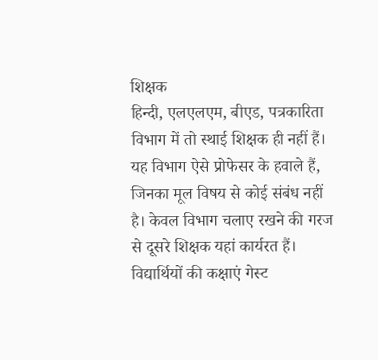शिक्षक
हिन्दी, एलएलएम, बीएड, पत्रकारिता विभाग में तो स्थाई शिक्षक ही नहीं हैं। यह विभाग ऐसे प्रोफेसर के हवाले हैं, जिनका मूल विषय से कोई संबंध नहीं है। केवल विभाग चलाए रखने की गरज से दूसरे शिक्षक यहां कार्यरत हैं। विद्यार्थियों की कक्षाएं गेस्ट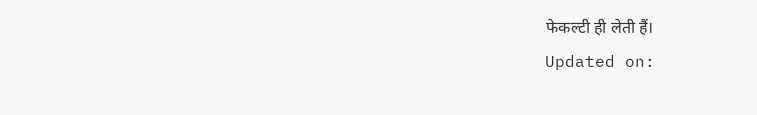फेकल्टी ही लेती हैं।
Updated on: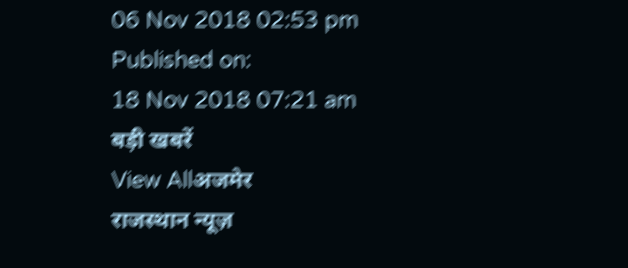06 Nov 2018 02:53 pm
Published on:
18 Nov 2018 07:21 am
बड़ी खबरें
View Allअजमेर
राजस्थान न्यूज़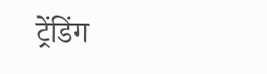ट्रेंडिंग